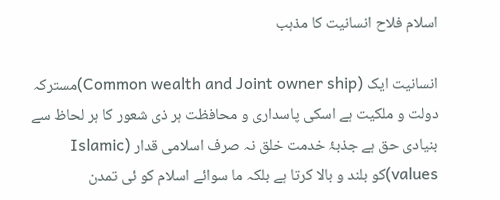اسلام فلاح انسانیت کا مذہب

انسانیت ایک (Common wealth and Joint owner ship)مسترکہ دولت و ملکیت ہے اسکی پاسداری و محافظت ہر ذی شعور کا ہر لحاظ سے بنیادی حق ہے جذبۂ خدمت خلق نہ صرف اسلامی قدار (Islamic values)کو بلند و بالا کرتا ہے بلکہ ما سوائے اسلام کو ئی تمدن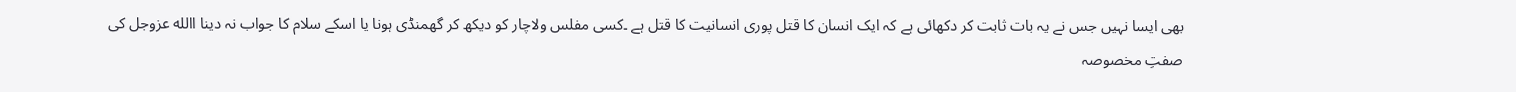بھی ایسا نہیں جس نے یہ بات ثابت کر دکھائی ہے کہ ایک انسان کا قتل پوری انسانیت کا قتل ہے ۔کسی مفلس ولاچار کو دیکھ کر گھمنڈی ہونا یا اسکے سلام کا جواب نہ دینا االله عزوجل کی صفتِ مخصوصہ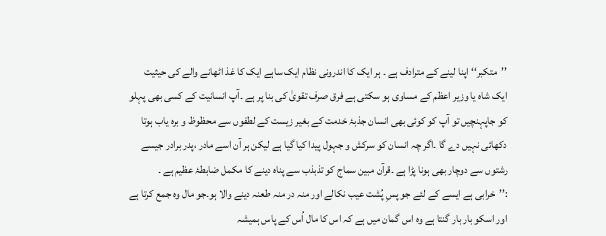’’متکبر‘‘ اپنا لینے کے مترادف ہے ۔ ہر ایک کا اندرونی نظام ایک ساہے ایک کا غذ اٹھانے والے کی حیثیت ایک شاہ یا وزیر اعظم کے مساوی ہو سکتی ہے فرق صرف تقویٰ کی بنا پر ہے ۔آپ انسانیت کے کسی بھی پہلو کو جاپہنچیں تو آپ کو کوئی بھی انسان جذبۂ خدمت کے بغیر زیست کے لطفوں سے محظوظ و برہ یاب ہوتا دکھائی نہیں دے گا ۔اگر چہ انسان کو سرکش و جہول پیدا کیا گیا ہے لیکن ہر آن اسے مادر ،پدر برادر جیسے رشتوں سے دوچار بھی ہونا پڑا ہے ۔قرآن مبین سماج کو تذبذب سے پناہ دینے کا مکمل ضابطۂ عظیم ہے ۔ :’’خرابی ہے ایسے کے لئے جو پسِ پُشت عیب نکالے اور منہ در منہ طعنہ دینے والا ہو۔جو مال وہ جمع کرتا ہے اور اسکو بار بار گنتا ہے وہ اس گمان میں ہے کہ اس کا مال اُس کے پاس ہمیشہ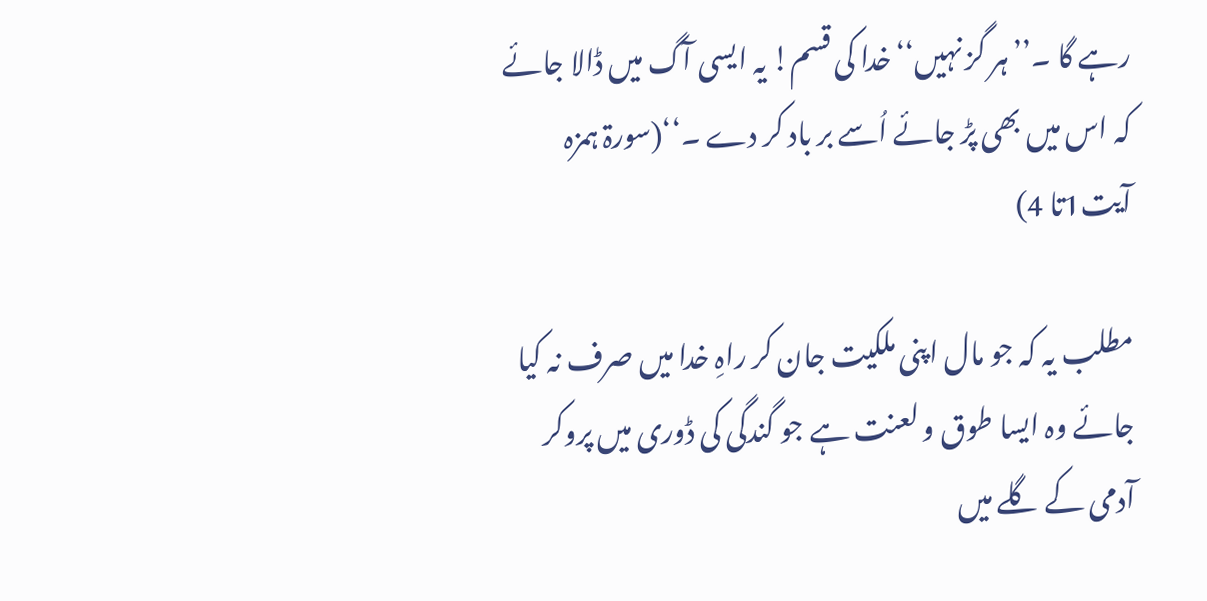رہے گا ۔’’ہر گز نہیں‘‘خدا کی قسم! یہ ایسی آگ میں ڈالا جائے کہ اس میں بھی پڑ جائے اُسے بر باد کر دے ۔‘‘(سورۃ ہمزہ آیت1تا 4)

مطلب یہ کہ جو مال اپنی ملکیت جان کر راہِ خدا میں صرف نہ کیا جائے وہ ایسا طوق و لعنت ہے جو گندگی کی ڈوری میں پروکر آدمی کے گلے میں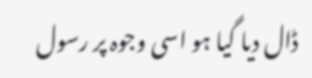ڈال دیا گیا ہو اسی وجوہ پر رسول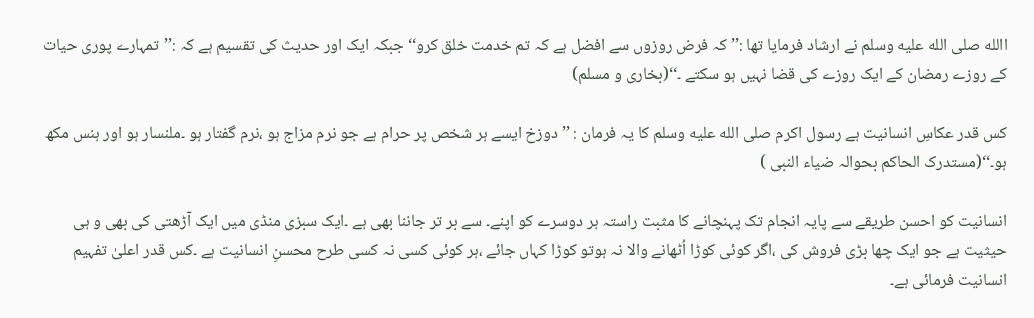االله صلى الله عليه وسلم نے ارشاد فرمایا تھا :’’ کہ فرض روزوں سے افضل ہے کہ تم خدمت خلق کرو‘‘ جبکہ ایک اور حدیث کی تقسیم ہے کہ :’’تمہارے پوری حیات کے روزے رمضان کے ایک روزے کی قضا نہیں ہو سکتے ۔‘‘(بخاری و مسلم)

کس قدر عکاسِ انسانیت ہے رسول اکرم صلى الله عليه وسلم کا یہ فرمان : ’’ دوزخ ایسے ہر شخص پر حرام ہے جو نرم مزاج ہو ،نرم گفتار ہو ۔ملنسار ہو اور ہنس مکھ ہو۔‘‘(مستدرک الحاکم بحوالہ ضیاء النبی )

انسانیت کو احسن طریقے سے پایہ انجام تک پہنچانے کا مثبت راستہ ہر دوسرے کو اپنے۔ سے بر تر جاننا بھی ہے ۔ایک سبزی منڈی میں ایک آڑھتی کی بھی و ہی حیثیت ہے جو ایک چھا بڑی فروش کی ،اگر کوئی کوڑا اُٹھانے والا نہ ہوتو کوڑا کہاں جائے ،ہر کوئی کسی نہ کسی طرح محسنِ انسانیت ہے ۔کس قدر اعلیٰ تفہیم انسانیت فرمائی ہے۔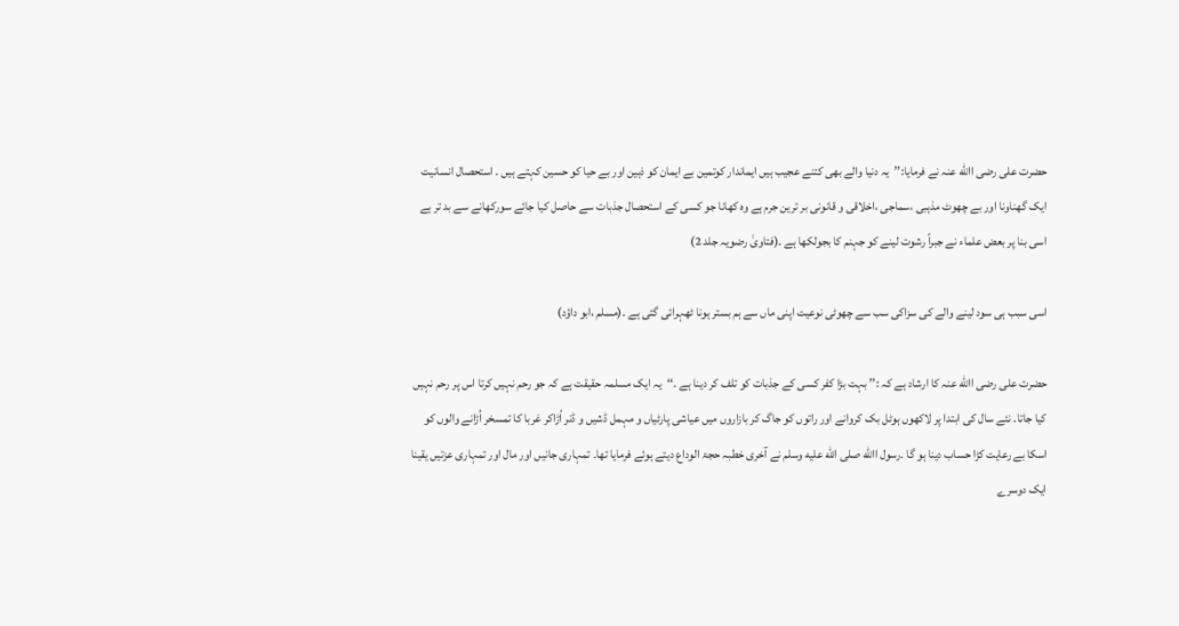حضرت علی رضی االله عنہ نے فرمایا:’’یہ دنیا والے بھی کتنے عجیب ہیں ایماندار کوتمین بے ایمان کو ذہین اور بے حیا کو حسین کہتے ہیں ۔ استحصال انسانیت ایک گھناونا اور بے چھوٹ مذہبی ،سماجی ،اخلاقی و قانونی بر ترین جرم ہے وہ کھانا جو کسی کے استحصال جذبات سے حاصل کیا جائے سورکھانے سے بد تر ہے اسی بنا پر بعض علماء نے جبراً رشوت لینے کو جہنم کا بجولکھا ہے ۔(فتاویٰ رضویہ جلد 2)

اسی سبب ہی سود لینے والے کی سزاکی سب سے چھوٹی نوعیت اپنی ماں سے ہم بستر ہونا ٹھہرائی گئی ہے ۔(مسلم ،ابو داؤد)

حضرت علی رضی االله عنہ کا ارشاد ہے کہ :’’ بہت بڑا کفر کسی کے جذبات کو تلف کر دینا ہے ۔‘‘یہ ایک مسلمہ حقیقت ہے کہ جو رحم نہیں کرتا اس پر رحم نہیں کیا جاتا۔ نئے سال کی ابتدا پر لاکھوں ہوٹل بک کروانے اور راتوں کو جاگ کر بازاروں میں عیاشی پارٹیاں و مہمل ڈشیں و ڈنر اُڑاکر غربا کا تمسخر اُڑانے والوں کو اسکا بے رعایت کڑا حساب دینا ہو گا ۔رسول االله صلى الله عليه وسلم نے آخری خطبہ حجۃ الوداع دیتے ہوئے فرمایا تھا۔ تمہاری جانیں اور مال اور تمہاری عزتیں یقینا ایک دوسرے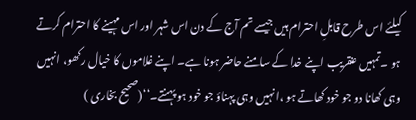کیلئے اس طرح قابلِ احترام ہیں جیسے تم آج کے دن اس شہر اور اس مہینے کا احترام کرتے ہو ۔تمہیں عنقریب اپنے خدا کے سامنے حاضر ہونا ہے۔ اپنے غلاموں کا خیال رکھو، انہیں وہی کھانا دو جو خود کھاتے ہو ،انہیں وہی پہناؤ جو خود ہو پہنتے۔‘‘(صحیح بخاری )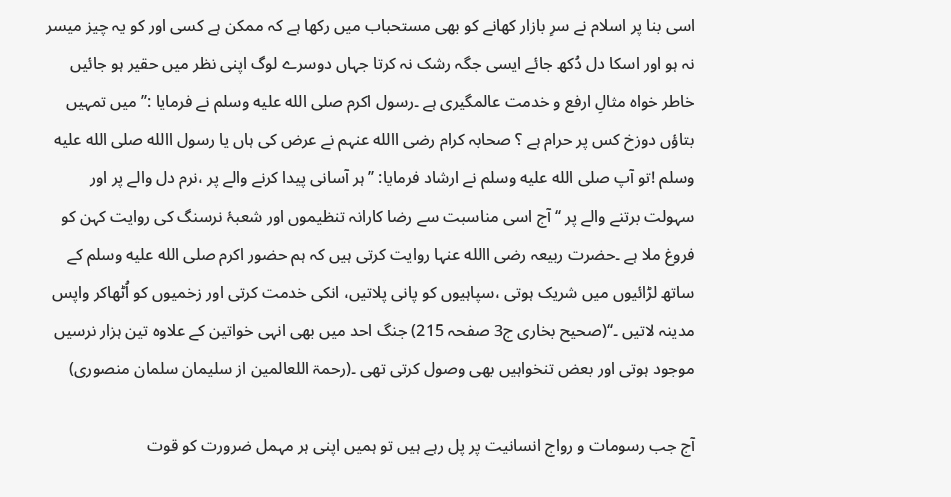اسی بنا پر اسلام نے سرِ بازار کھانے کو بھی مستحباب میں رکھا ہے کہ ممکن ہے کسی اور کو یہ چیز میسر نہ ہو اور اسکا دل دُکھ جائے ایسی جگہ رشک نہ کرتا جہاں دوسرے لوگ اپنی نظر میں حقیر ہو جائیں خاطر خواہ مثالِ ارفع و خدمت عالمگیری ہے ۔رسول اکرم صلى الله عليه وسلم نے فرمایا :’’میں تمہیں بتاؤں دوزخ کس پر حرام ہے ؟ صحابہ کرام رضی االله عنہم نے عرض کی ہاں یا رسول االله صلى الله عليه وسلم !تو آپ صلى الله عليه وسلم نے ارشاد فرمایا: ’’ہر آسانی پیدا کرنے والے پر ،نرم دل والے پر اور سہولت برتنے والے پر ‘‘ آج اسی مناسبت سے رضا کارانہ تنظیموں اور شعبۂ نرسنگ کی روایت کہن کو فروغ ملا ہے ۔حضرت ربیعہ رضی االله عنہا روایت کرتی ہیں کہ ہم حضور اکرم صلى الله عليه وسلم کے ساتھ لڑائیوں میں شریک ہوتی ،سپاہیوں کو پانی پلاتیں، انکی خدمت کرتی اور زخمیوں کو اُٹھاکر واپس مدینہ لاتیں ۔‘‘(صحیح بخاری ج3 صفحہ 215) جنگ احد میں بھی انہی خواتین کے علاوہ تین ہزار نرسیں موجود ہوتی اور بعض تنخواہیں بھی وصول کرتی تھی ۔(رحمۃ اللعالمین از سلیمان سلمان منصوری)

آج جب رسومات و رواج انسانیت پر پل رہے ہیں تو ہمیں اپنی ہر مہمل ضرورت کو قوت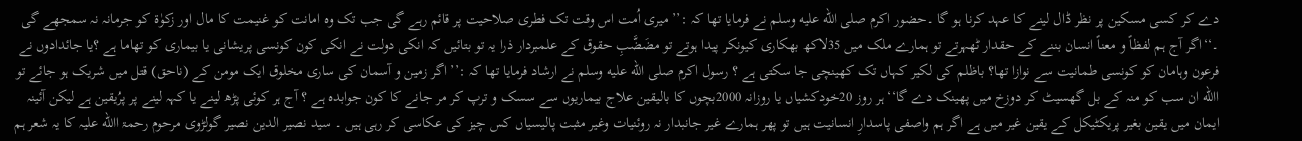دے کر کسی مسکین پر نظر ڈال لینے کا عہد کرنا ہو گا ۔حضور اکرم صلى الله عليه وسلم نے فرمایا تھا کہ :’’ میری اُمت اس وقت تک فطری صلاحیت پر قائم رہے گی جب تک وہ امانت کو غنیمت کا مال اور زکوٰۃ کو جرمانہ نہ سمجھے گی ۔‘‘اگر آج ہم لفظاً و معناً انسان بننے کے حقدار ٹھہرتے تو ہمارے ملک میں 35لاکھ بھکاری کیونکر پیدا ہوتے تو مضَضَّبِ حقوق کے علمبردار ذرا یہ تو بتائیں کہ انکی دولت نے انکی کون کونسی پریشانی یا بیماری کو تھاما ہے ؟یا جائدادوں نے فرعون وہامان کو کونسی طمانیت سے نوازا تھا؟ باظلم کی لکیر کہاں تک کھینچی جا سکتی ہے ؟ رسول اکرم صلى الله عليه وسلم نے ارشاد فرمایا تھا کہ :’’ اگر زمین و آسمان کی ساری مخلوق ایک مومن کے (ناحق) قتل میں شریک ہو جائے تو االله ان سب کو منہ کے بل گھسیٹ کر دوزخ میں پھینک دے گا‘‘ ہر روز 20خودکشیاں یا روزانہ 2000بچوں کا بالیقین علاج بیماریوں سے سسک و ترپ کر مر جانے کا کون جوابدہ ہے ؟ آج ہر کوئی پڑھ لینے یا کہہ لینے پر پرُیقین ہے لیکن آئینہ ایمان میں یقین بغیر پریکٹیکل کے یقین غیر میں ہے اگر ہم واصفی پاسدارِ انسانیت ہیں تو پھر ہمارے غیر جانبدار نہ روئنیات وغیر مثبت پالیسیاں کس چیز کی عکاسی کر رہی ہیں ۔ سید نصیر الدین نصیر گولڑوی مرحوم رحمۃ االله علیہ کا یہ شعر ہم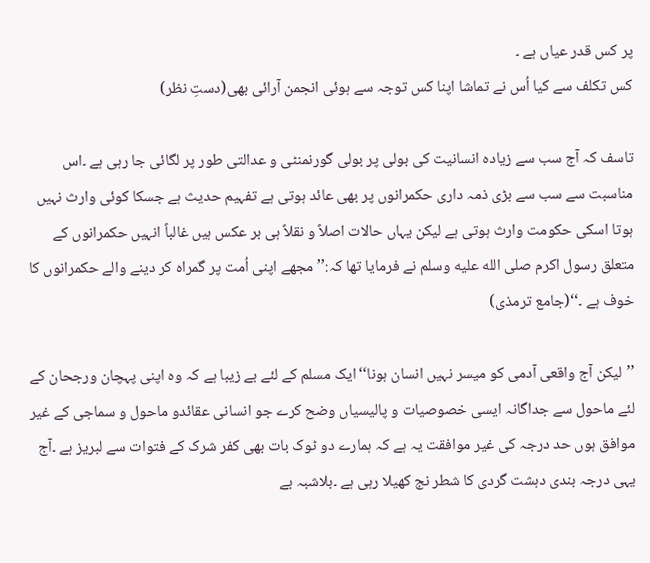پر کس قدر عیاں ہے ۔
کس تکلف سے کیا اُس نے تماشا اپنا کس توجہ سے ہوئی انجمن آرائی بھی(دستِ نظر)

تاسف کہ آج سب سے زیادہ انسانیت کی بولی پر بولی گورنمنٹی و عدالتی طور پر لگائی جا رہی ہے ۔اس مناسبت سے سب سے بڑی ذمہ داری حکمرانوں پر بھی عائد ہوتی ہے تفہیم حدیث ہے جسکا کوئی وارث نہیں ہوتا اسکی حکومت وارث ہوتی ہے لیکن یہاں حالات اصلاً و نقلاً ہی بر عکس ہیں غالباً انہیں حکمرانوں کے متعلق رسول اکرم صلى الله عليه وسلم نے فرمایا تھا کہ:’’ مجھے اپنی اُمت پر گمراہ کر دینے والے حکمرانوں کا خوف ہے ۔‘‘(جامع ترمذی)

’’لیکن آج واقعی آدمی کو میسر نہیں انسان ہونا‘‘ایک مسلم کے لئے بے زیبا ہے کہ وہ اپنی پہچان ورجحان کے لئے ماحول سے جداگانہ ایسی خصوصیات و پالیسیاں وضح کرے جو انسانی عقائدو ماحول و سماجی کے غیر موافق ہوں حد درجہ کی غیر موافقت یہ ہے کہ ہمارے دو ٹوک بات بھی کفر شرک کے فتوات سے لبریز ہے ۔آج یہی درجہ بندی دہشت گردی کا شطر نج کھیلا رہی ہے ۔بلاشبہ بے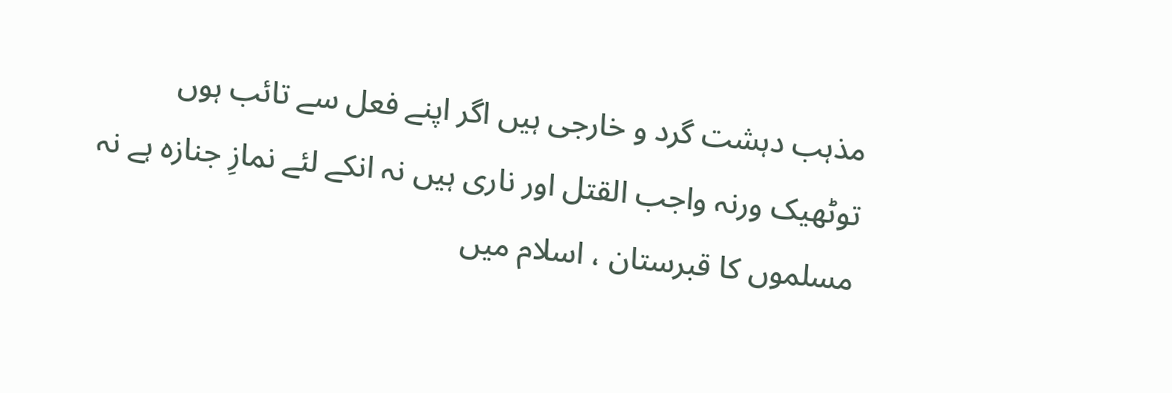مذہب دہشت گرد و خارجی ہیں اگر اپنے فعل سے تائب ہوں توٹھیک ورنہ واجب القتل اور ناری ہیں نہ انکے لئے نمازِ جنازہ ہے نہ مسلموں کا قبرستان ، اسلام میں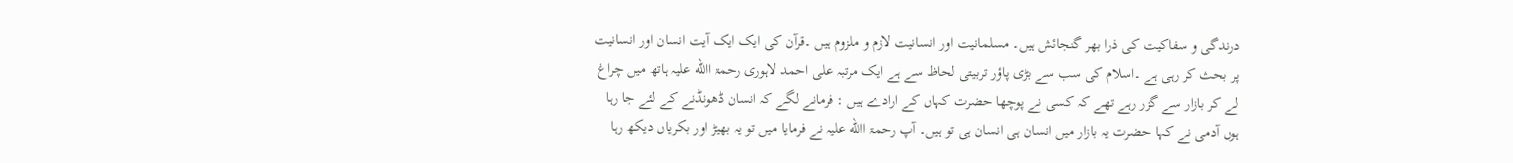درندگی و سفاکیت کی ذرا بھر گنجائش ہیں۔ مسلمانیت اور انسانیت لازم و ملزوم ہیں ۔قرآن کی ایک ایک آیت انسان اور انسانیت پر بحث کر رہی ہے ۔اسلام کی سب سے بڑی پاؤر تربیتی لحاظ سے ہے ایک مرتبہ علی احمد لاہوری رحمۃ االله علیہ ہاتھ میں چراغ لے کر بازار سے گزر رہے تھے کہ کسی نے پوچھا حضرت کہاں کے ارادے ہیں : فرمانے لگے کہ انسان ڈھونڈنے کے لئے جا رہا ہوں آدمی نے کہا حضرت یہ بازار میں انسان ہی انسان ہی تو ہیں۔ آپ رحمۃ االله علیہ نے فرمایا میں تو یہ بھیڑ اور بکریاں دیکھ رہا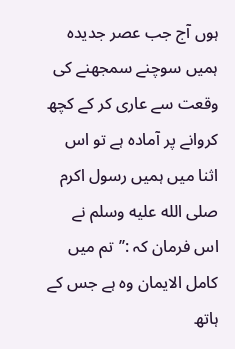ہوں آج جب عصر جدیدہ ہمیں سوچنے سمجھنے کی وقعت سے عاری کر کے کچھ کروانے پر آمادہ ہے تو اس اثنا میں ہمیں رسول اکرم صلى الله عليه وسلم نے اس فرمان کہ :’’تم میں کامل الایمان وہ ہے جس کے ہاتھ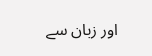اور زبان سے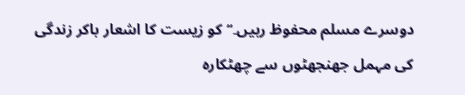دوسرے مسلم محفوظ رہیں۔‘‘ کو زیست کا اشعار باکر زندگی کی مہمل جھنجھٹوں سے چھٹکارہ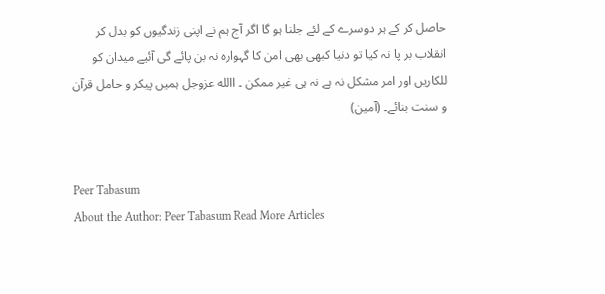حاصل کر کے ہر دوسرے کے لئے جلنا ہو گا اگر آج ہم نے اپنی زندگیوں کو بدل کر انقلاب بر پا نہ کیا تو دنیا کبھی بھی امن کا گہوارہ نہ بن پائے گی آئیے میدان کو للکاریں اور امر مشکل نہ ہے نہ ہی غیر ممکن ۔ االله عزوجل ہمیں پیکر و حامل قرآن و سنت بنائے۔ (آمین)


Peer Tabasum
About the Author: Peer Tabasum Read More Articles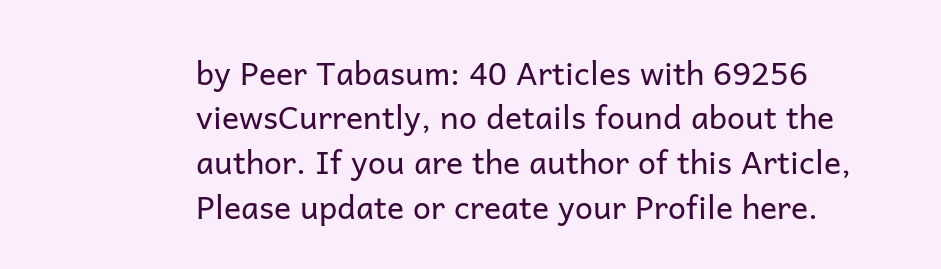by Peer Tabasum: 40 Articles with 69256 viewsCurrently, no details found about the author. If you are the author of this Article, Please update or create your Profile here.